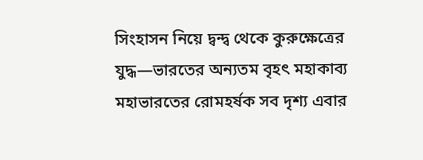সিংহাসন নিয়ে দ্বন্দ্ব থেকে কুরুক্ষেত্রের যুদ্ধ—ভারতের অন্যতম বৃহৎ মহাকাব্য মহাভারতের রোমহর্ষক সব দৃশ্য এবার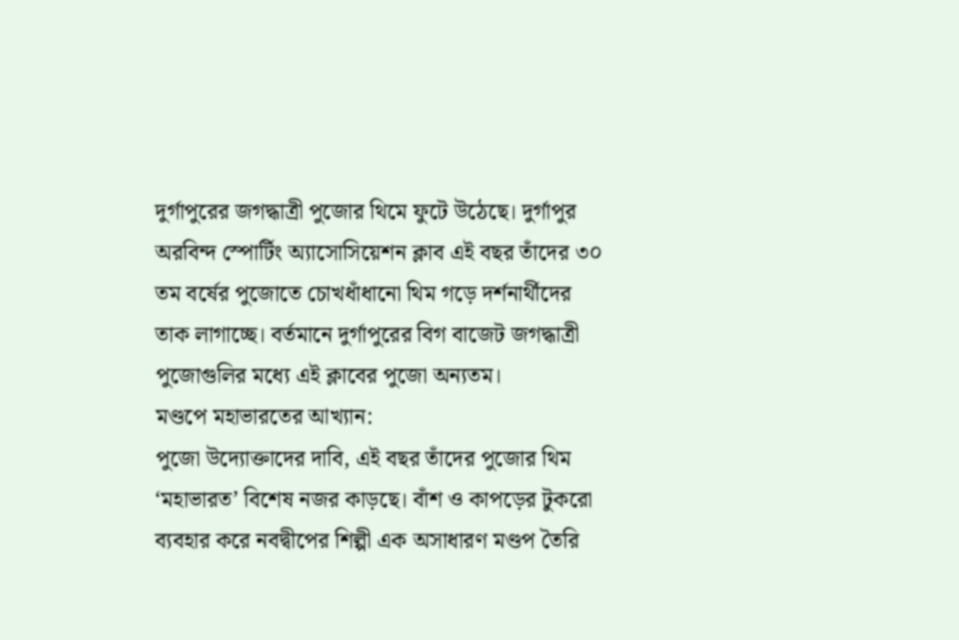দুর্গাপুরের জগদ্ধাত্রী পুজোর থিমে ফুটে উঠেছে। দুর্গাপুর অরবিন্দ স্পোর্টিং অ্যাসোসিয়েশন ক্লাব এই বছর তাঁদের ৩০ তম বর্ষের পুজোতে চোখধাঁধানো থিম গড়ে দর্শনার্থীদের তাক লাগাচ্ছে। বর্তমানে দুর্গাপুরের বিগ বাজেট জগদ্ধাত্রী পুজোগুলির মধ্যে এই ক্লাবের পুজো অন্যতম।
মণ্ডপে মহাভারতের আখ্যান:
পুজো উদ্যোক্তাদের দাবি, এই বছর তাঁদের পুজোর থিম ‘মহাভারত’ বিশেষ নজর কাড়ছে। বাঁশ ও কাপড়ের টুকরো ব্যবহার করে নবদ্বীপের শিল্পী এক অসাধারণ মণ্ডপ তৈরি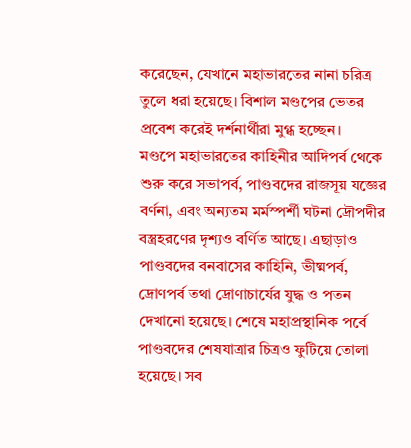করেছেন, যেখানে মহাভারতের নানা চরিত্র তুলে ধরা হয়েছে। বিশাল মণ্ডপের ভেতর প্রবেশ করেই দর্শনার্থীরা মুগ্ধ হচ্ছেন।
মণ্ডপে মহাভারতের কাহিনীর আদিপর্ব থেকে শুরু করে সভাপর্ব, পাণ্ডবদের রাজসূয় যজ্ঞের বর্ণনা, এবং অন্যতম মর্মস্পর্শী ঘটনা দ্রৌপদীর বস্ত্রহরণের দৃশ্যও বর্ণিত আছে। এছাড়াও পাণ্ডবদের বনবাসের কাহিনি, ভীষ্মপর্ব, দ্রোণপর্ব তথা দ্রোণাচার্যের যুদ্ধ ও পতন দেখানো হয়েছে। শেষে মহাপ্রস্থানিক পর্বে পাণ্ডবদের শেষযাত্রার চিত্রও ফুটিয়ে তোলা হয়েছে। সব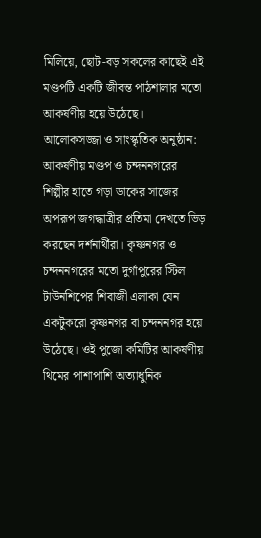মিলিয়ে, ছোট-বড় সকলের কাছেই এই মণ্ডপটি একটি জীবন্ত পাঠশালার মতো আকর্ষণীয় হয়ে উঠেছে।
আলোকসজ্জা ও সাংস্কৃতিক অনুষ্ঠান:
আকর্ষণীয় মণ্ডপ ও চন্দননগরের শিল্পীর হাতে গড়া ডাকের সাজের অপরূপ জগদ্ধাত্রীর প্রতিমা দেখতে ভিড় করছেন দর্শনার্থীরা। কৃষ্ণনগর ও চন্দননগরের মতো দুর্গাপুরের স্টিল টাউনশিপের শিবাজী এলাকা যেন একটুকরো কৃষ্ণনগর বা চন্দননগর হয়ে উঠেছে। ওই পুজো কমিটির আকর্ষণীয় থিমের পাশাপাশি অত্যাধুনিক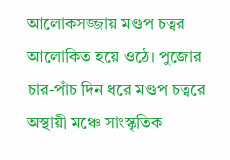আলোকসজ্জায় মণ্ডপ চত্বর আলোকিত হয়ে ওঠে। পুজোর চার-পাঁচ দিন ধরে মণ্ডপ চত্বরে অস্থায়ী মঞ্চে সাংস্কৃতিক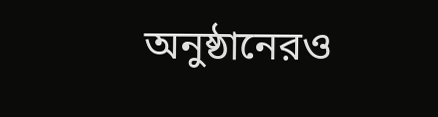অনুষ্ঠানেরও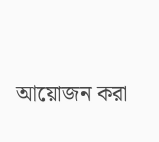আয়োজন করা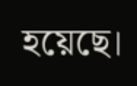হয়েছে।